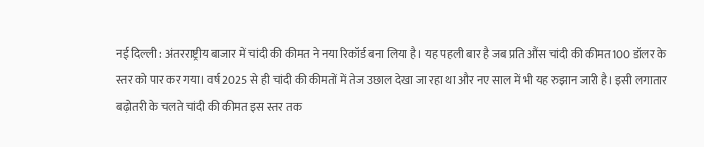नई दिल्ली : अंतरराष्ट्रीय बाजार में चांदी की कीमत ने नया रिकॉर्ड बना लिया है। यह पहली बार है जब प्रति औंस चांदी की कीमत100 डॉलर के स्तर को पार कर गया। वर्ष 2025 से ही चांदी की कीमतों में तेज उछाल देखा जा रहा था और नए साल में भी यह रुझान जारी है। इसी लगातार बढ़ोतरी के चलते चांदी की कीमत इस स्तर तक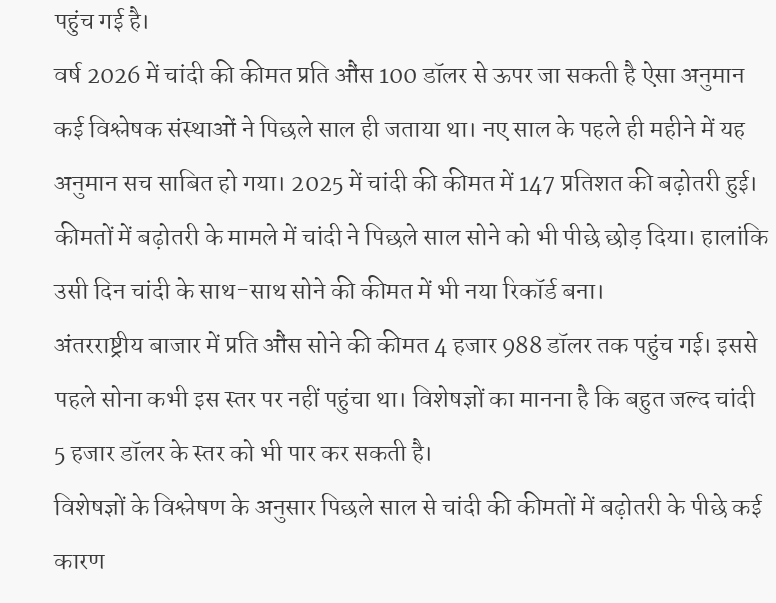पहुंच गई है।
वर्ष 2026 में चांदी की कीमत प्रति औंस 100 डॉलर से ऊपर जा सकती है ऐसा अनुमान कई विश्लेषक संस्थाओं ने पिछले साल ही जताया था। नए साल के पहले ही महीने में यह अनुमान सच साबित हो गया। 2025 में चांदी की कीमत में 147 प्रतिशत की बढ़ोतरी हुई। कीमतों में बढ़ोतरी के मामले में चांदी ने पिछले साल सोने को भी पीछे छोड़ दिया। हालांकि उसी दिन चांदी के साथ-साथ सोने की कीमत में भी नया रिकॉर्ड बना।
अंतरराष्ट्रीय बाजार में प्रति औंस सोने की कीमत 4 हजार 988 डॉलर तक पहुंच गई। इससे पहले सोना कभी इस स्तर पर नहीं पहुंचा था। विशेषज्ञों का मानना है कि बहुत जल्द चांदी 5 हजार डॉलर के स्तर को भी पार कर सकती है।
विशेषज्ञों के विश्लेषण के अनुसार पिछले साल से चांदी की कीमतों में बढ़ोतरी के पीछे कई कारण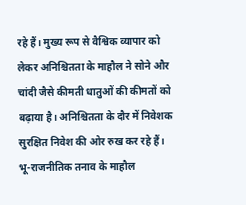रहे हैं। मुख्य रूप से वैश्विक व्यापार को लेकर अनिश्चितता के माहौल ने सोने और चांदी जैसे कीमती धातुओं की कीमतों को बढ़ाया है। अनिश्चितता के दौर में निवेशक सुरक्षित निवेश की ओर रुख कर रहे हैं।
भू-राजनीतिक तनाव के माहौल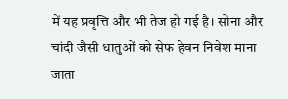में यह प्रवृत्ति और भी तेज हो गई है। सोना और चांदी जैसी धातुओं को सेफ हेवन निवेश माना जाता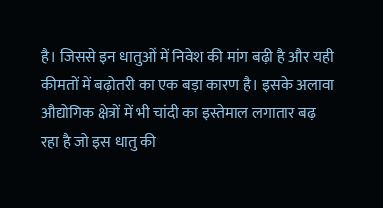है। जिससे इन धातुओं में निवेश की मांग बढ़ी है और यही कीमतों में बढ़ोतरी का एक बड़ा कारण है। इसके अलावा औद्योगिक क्षेत्रों में भी चांदी का इस्तेमाल लगातार बढ़ रहा है जो इस धातु की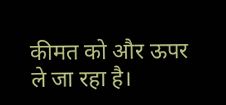कीमत को और ऊपर ले जा रहा है।